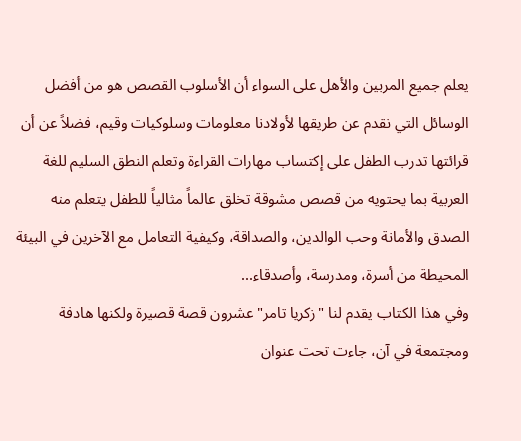يعلم جميع المربين والأهل على السواء أن الأسلوب القصص هو من أفضل الوسائل التي نقدم عن طريقها لأولادنا معلومات وسلوكيات وقيم، فضلاً عن أن قرائتها تدرب الطفل على إكتساب مهارات القراءة وتعلم النطق السليم للغة العربية بما يحتويه من قصص مشوقة تخلق عالماً مثالياً للطفل يتعلم منه الصدق والأمانة وحب الوالدين، والصداقة، وكيفية التعامل مع الآخرين في البيئة المحيطة من أسرة، ومدرسة، وأصدقاء...
وفي هذا الكتاب يقدم لنا "زكريا تامر" عشرون قصة قصيرة ولكنها هادفة ومجتمعة في آن، جاءت تحت عنوان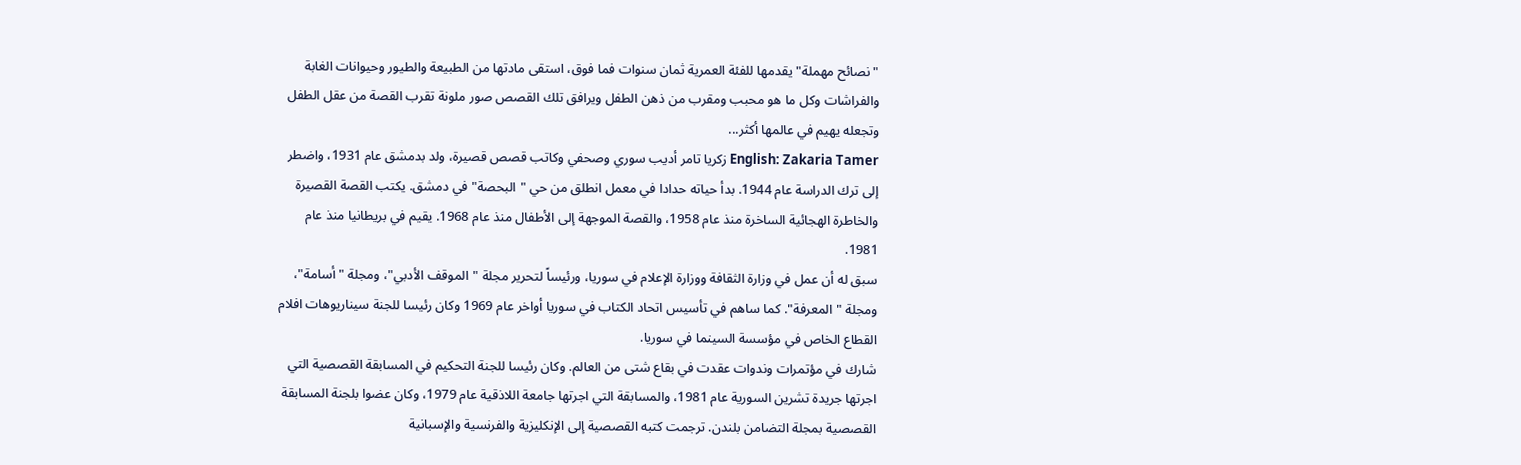"نصائح مهملة" يقدمها للفئة العمرية ثمان سنوات فما فوق، استقى مادتها من الطبيعة والطيور وحيوانات الغابة والفراشات وكل ما هو محبب ومقرب من ذهن الطفل ويرافق تلك القصص صور ملونة تقرب القصة من عقل الطفل وتجعله يهيم في عالمها أكثر...
English: Zakaria Tamer زكريا تامر أديب سوري وصحفي وكاتب قصص قصيرة، ولد بدمشق عام 1931، واضطر إلى ترك الدراسة عام 1944. بدأ حياته حدادا في معمل انطلق من حي "البحصة" في دمشق. يكتب القصة القصيرة والخاطرة الهجائية الساخرة منذ عام 1958، والقصة الموجهة إلى الأطفال منذ عام 1968. يقيم في بريطانيا منذ عام 1981.
سبق له أن عمل في وزارة الثقافة ووزارة الإعلام في سوريا، ورئيساً لتحرير مجلة "الموقف الأدبي"، ومجلة "أسامة"، ومجلة "المعرفة". كما ساهم في تأسيس اتحاد الكتاب في سوريا أواخر عام 1969 وكان رئيسا للجنة سيناريوهات افلام القطاع الخاص في مؤسسة السينما في سوريا.
شارك في مؤتمرات وندوات عقدت في بقاع شتى من العالم. وكان رئيسا للجنة التحكيم في المسابقة القصصية التي اجرتها جريدة تشرين السورية عام 1981، والمسابقة التي اجرتها جامعة اللاذقية عام 1979، وكان عضوا بلجنة المسابقة القصصية بمجلة التضامن بلندن. ترجمت كتبه القصصية إلى الإنكليزية والفرنسية والإسبانية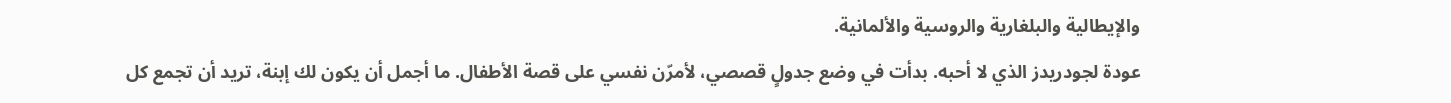والإيطالية والبلغارية والروسية والألمانية.
عودة لجودريدز الذي لا أحبه. بدأت في وضع جدولٍ قصصي، لأمرّن نفسي على قصة الأطفال. ما أجمل أن يكون لك إبنة، تريد أن تجمع كل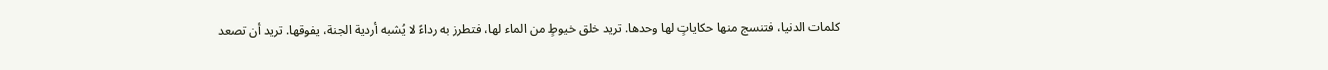كلمات الدنيا، فتنسج منها حكاياتٍ لها وحدها. تريد خلق خيوطٍ من الماء لها، فتطرز به رداءً لا يُشبه أردية الجنة، يفوقها. تريد أن تصعد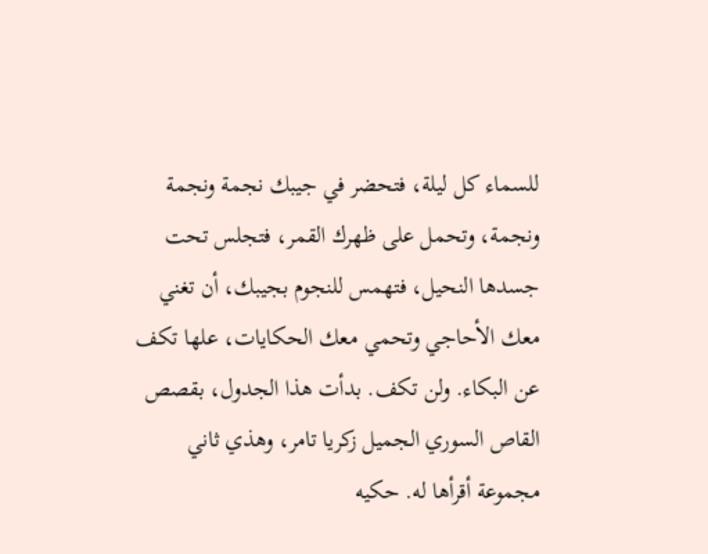للسماء كل ليلة، فتحضر في جيبك نجمة ونجمة ونجمة، وتحمل على ظهرك القمر، فتجلس تحت جسدها النحيل، فتهمس للنجوم بجيبك، أن تغني معك الأحاجي وتحمي معك الحكايات، علها تكف عن البكاء. ولن تكف. بدأت هذا الجدول، بقصص القاص السوري الجميل زكريا تامر، وهذي ثاني مجموعة أقرأها له. حكيه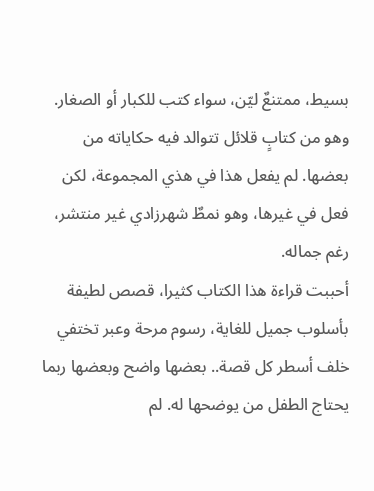بسيط، ممتنعٌ ليّن، سواء كتب للكبار أو الصغار. وهو من كتابٍ قلائل تتوالد فيه حكاياته من بعضها. لم يفعل هذا في هذي المجموعة، لكن فعل في غيرها، وهو نمطٌ شهرزادي غير منتشر، رغم جماله.
أحببت قراءة هذا الكتاب كثيرا، قصص لطيفة بأسلوب جميل للغاية، رسوم مرحة وعبر تختفي خلف أسطر كل قصة.. بعضها واضح وبعضها ربما يحتاج الطفل من يوضحها له. لم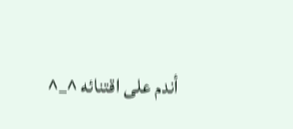أندم على اقتنائه ^_^